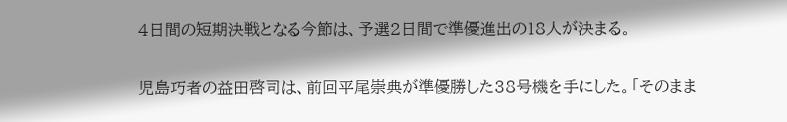4日間の短期決戦となる今節は、予選2日間で準優進出の18人が決まる。

児島巧者の益田啓司は、前回平尾崇典が準優勝した38号機を手にした。「そのまま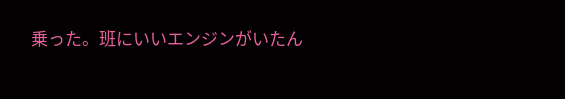乗った。班にいいエンジンがいたん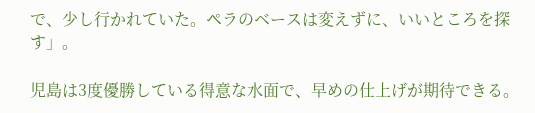で、少し行かれていた。ペラのベースは変えずに、いいところを探す」。

児島は3度優勝している得意な水面で、早めの仕上げが期待できる。